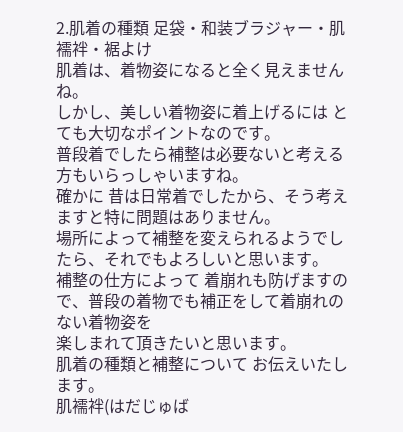2.肌着の種類 足袋・和装ブラジャー・肌襦袢・裾よけ
肌着は、着物姿になると全く見えませんね。
しかし、美しい着物姿に着上げるには とても大切なポイントなのです。
普段着でしたら補整は必要ないと考える方もいらっしゃいますね。
確かに 昔は日常着でしたから、そう考えますと特に問題はありません。
場所によって補整を変えられるようでしたら、それでもよろしいと思います。
補整の仕方によって 着崩れも防げますので、普段の着物でも補正をして着崩れのない着物姿を
楽しまれて頂きたいと思います。
肌着の種類と補整について お伝えいたします。
肌襦袢(はだじゅば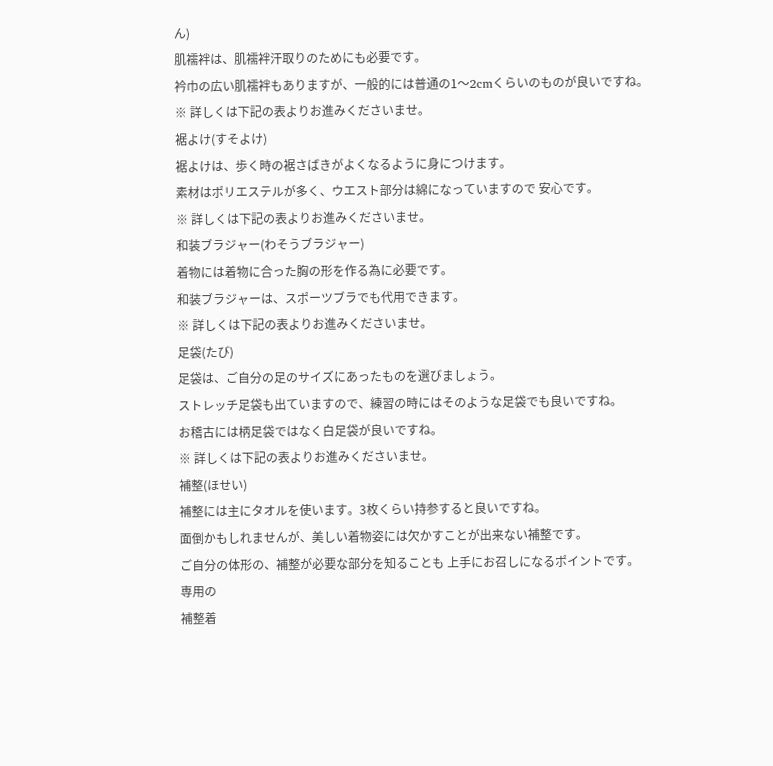ん)
肌襦袢は、肌襦袢汗取りのためにも必要です。
衿巾の広い肌襦袢もありますが、一般的には普通の1〜2cmくらいのものが良いですね。
※ 詳しくは下記の表よりお進みくださいませ。
裾よけ(すそよけ)
裾よけは、歩く時の裾さばきがよくなるように身につけます。
素材はポリエステルが多く、ウエスト部分は綿になっていますので 安心です。
※ 詳しくは下記の表よりお進みくださいませ。
和装ブラジャー(わそうブラジャー)
着物には着物に合った胸の形を作る為に必要です。
和装ブラジャーは、スポーツブラでも代用できます。
※ 詳しくは下記の表よりお進みくださいませ。
足袋(たび)
足袋は、ご自分の足のサイズにあったものを選びましょう。
ストレッチ足袋も出ていますので、練習の時にはそのような足袋でも良いですね。
お稽古には柄足袋ではなく白足袋が良いですね。
※ 詳しくは下記の表よりお進みくださいませ。
補整(ほせい)
補整には主にタオルを使います。3枚くらい持参すると良いですね。
面倒かもしれませんが、美しい着物姿には欠かすことが出来ない補整です。
ご自分の体形の、補整が必要な部分を知ることも 上手にお召しになるポイントです。
専用の
補整着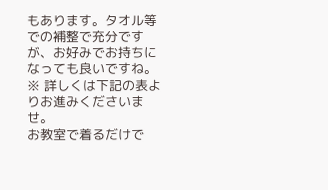もあります。タオル等での補整で充分ですが、お好みでお持ちになっても良いですね。
※ 詳しくは下記の表よりお進みくださいませ。
お教室で着るだけで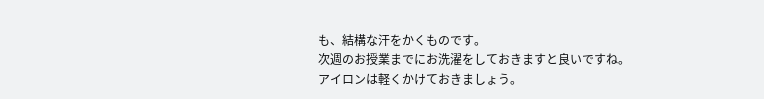も、結構な汗をかくものです。
次週のお授業までにお洗濯をしておきますと良いですね。
アイロンは軽くかけておきましょう。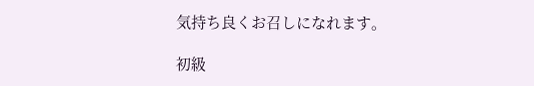気持ち良くお召しになれます。

初級